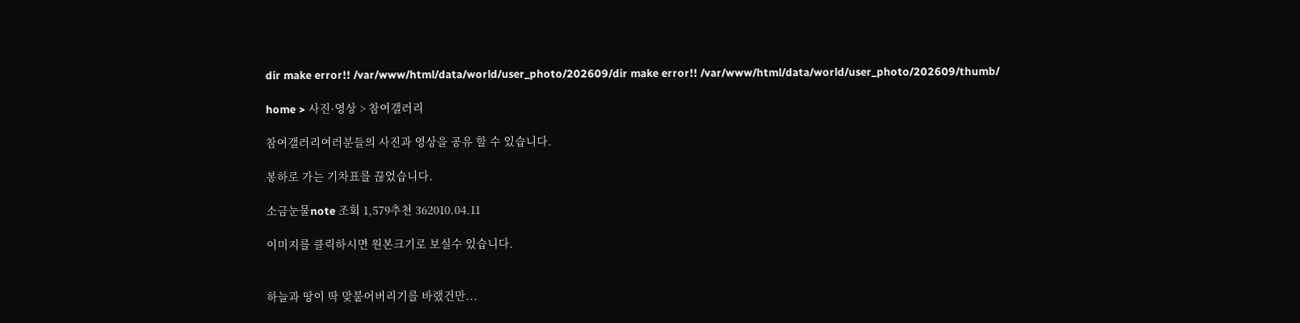dir make error!! /var/www/html/data/world/user_photo/202609/dir make error!! /var/www/html/data/world/user_photo/202609/thumb/

home > 사진·영상 > 참여갤러리

참여갤러리여러분들의 사진과 영상을 공유 할 수 있습니다.

봉하로 가는 기차표를 끊었습니다.

소금눈물note 조회 1,579추천 362010.04.11

이미지를 클릭하시면 원본크기로 보실수 있습니다.


하늘과 땅이 딱 맞붙어버리기를 바랬건만...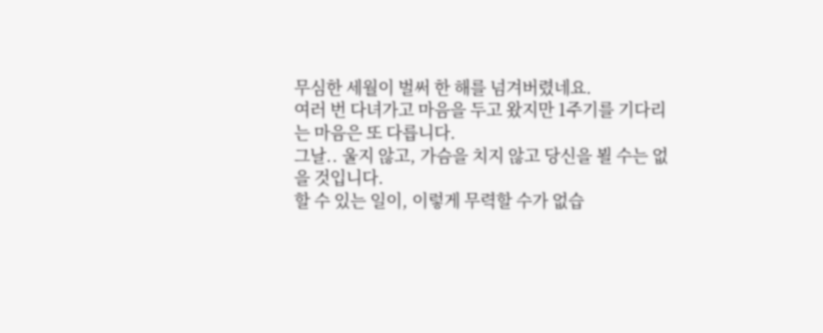무심한 세월이 벌써 한 해를 넘겨버렸네요.
여러 번 다녀가고 마음을 두고 왔지만 1주기를 기다리는 마음은 또 다릅니다.
그날.. 울지 않고, 가슴을 치지 않고 당신을 뵐 수는 없을 것입니다.
할 수 있는 일이, 이렇게 무력할 수가 없습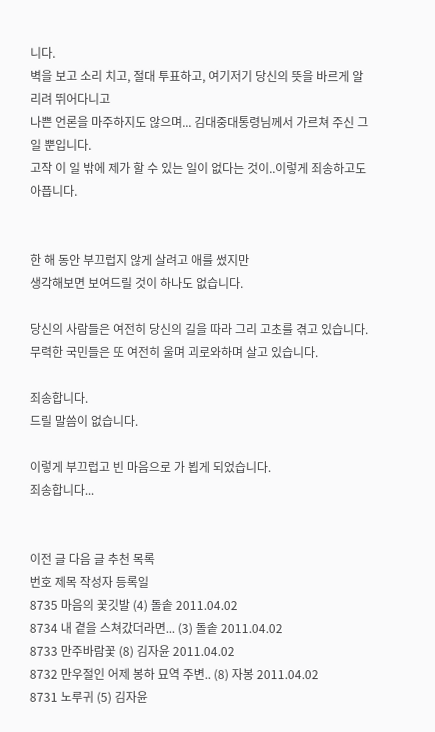니다.
벽을 보고 소리 치고, 절대 투표하고, 여기저기 당신의 뜻을 바르게 알리려 뛰어다니고
나쁜 언론을 마주하지도 않으며... 김대중대통령님께서 가르쳐 주신 그 일 뿐입니다.
고작 이 일 밖에 제가 할 수 있는 일이 없다는 것이..이렇게 죄송하고도 아픕니다.


한 해 동안 부끄럽지 않게 살려고 애를 썼지만
생각해보면 보여드릴 것이 하나도 없습니다.

당신의 사람들은 여전히 당신의 길을 따라 그리 고초를 겪고 있습니다.
무력한 국민들은 또 여전히 울며 괴로와하며 살고 있습니다.

죄송합니다.
드릴 말씀이 없습니다.

이렇게 부끄럽고 빈 마음으로 가 뵙게 되었습니다.
죄송합니다...


이전 글 다음 글 추천 목록
번호 제목 작성자 등록일
8735 마음의 꽃깃발 (4) 돌솥 2011.04.02
8734 내 곁을 스쳐갔더라면... (3) 돌솥 2011.04.02
8733 만주바람꽃 (8) 김자윤 2011.04.02
8732 만우절인 어제 봉하 묘역 주변.. (8) 자봉 2011.04.02
8731 노루귀 (5) 김자윤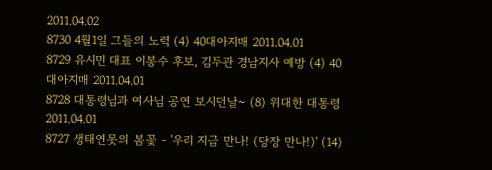2011.04.02
8730 4월1일 그들의 노력 (4) 40대아지매 2011.04.01
8729 유시민 대표 이봉수 후보, 김두관 경남지사 예방 (4) 40대아지매 2011.04.01
8728 대통령님과 여사님 공연 보시던날~ (8) 위대한 대통령 2011.04.01
8727 생태연못의 봄꽃 - '우리 지금 만나! (당장 만나!)' (14)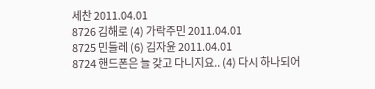세찬 2011.04.01
8726 김해로 (4) 가락주민 2011.04.01
8725 민들레 (6) 김자윤 2011.04.01
8724 핸드폰은 늘 갖고 다니지요.. (4) 다시 하나되어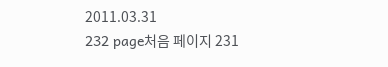2011.03.31
232 page처음 페이지 231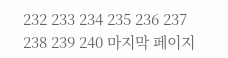232 233 234 235 236 237 238 239 240 마지막 페이지